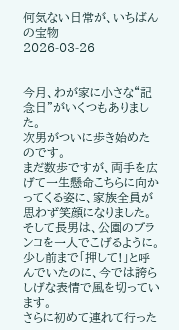何気ない日常が、いちばんの宝物
2026-03-26


今月、わが家に小さな“記念日”がいくつもありました。
次男がついに歩き始めたのです。
まだ数歩ですが、両手を広げて一生懸命こちらに向かってくる姿に、家族全員が思わず笑顔になりました。
そして長男は、公園のブランコを一人でこげるように。
少し前まで「押して!」と呼んでいたのに、今では誇らしげな表情で風を切っています。
さらに初めて連れて行った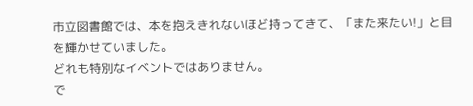市立図書館では、本を抱えきれないほど持ってきて、「また来たい!」と目を輝かせていました。
どれも特別なイベントではありません。
で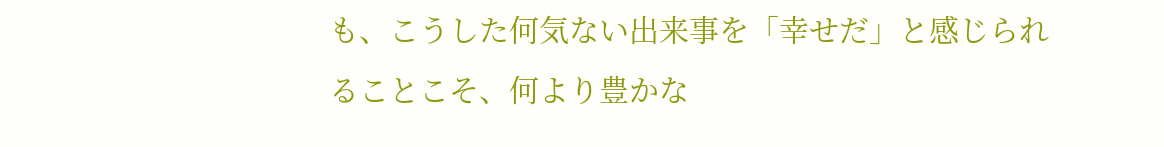も、こうした何気ない出来事を「幸せだ」と感じられることこそ、何より豊かな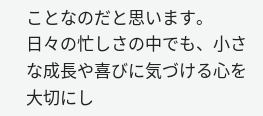ことなのだと思います。
日々の忙しさの中でも、小さな成長や喜びに気づける心を大切にし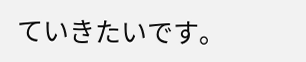ていきたいです。